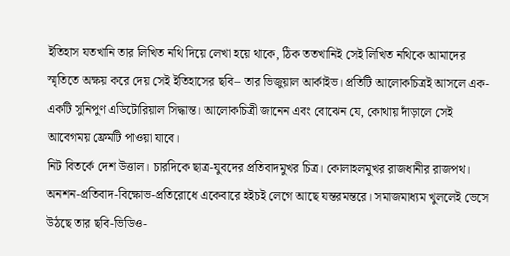ইতিহাস যতখানি তার লিখিত নথি দিয়ে লেখা হয়ে থাকে, ঠিক ততখানিই সেই লিখিত নথিকে আমাদের স্মৃতিতে অক্ষয় করে দেয় সেই ইতিহাসের ছবি– তার ভিজুয়াল আর্কাইভ। প্রতিটি আলোকচিত্রই আসলে এক-একটি সুনিপুণ এডিটোরিয়াল সিদ্ধান্ত। আলোকচিত্রী জানেন এবং বোঝেন যে, কোথায় দাঁড়ালে সেই আবেগময় ফ্রেমটি পাওয়া যাবে।
নিট বিতর্কে দেশ উত্তাল। চারদিকে ছাত্র-যুবদের প্রতিবাদমুখর চিত্র। কোলাহলমুখর রাজধানীর রাজপথ। অনশন-প্রতিবাদ-বিক্ষোভ-প্রতিরোধে একেবারে হইচই লেগে আছে যন্তরমন্তরে। সমাজমাধ্যম খুললেই ভেসে উঠছে তার ছবি-ভিডিও-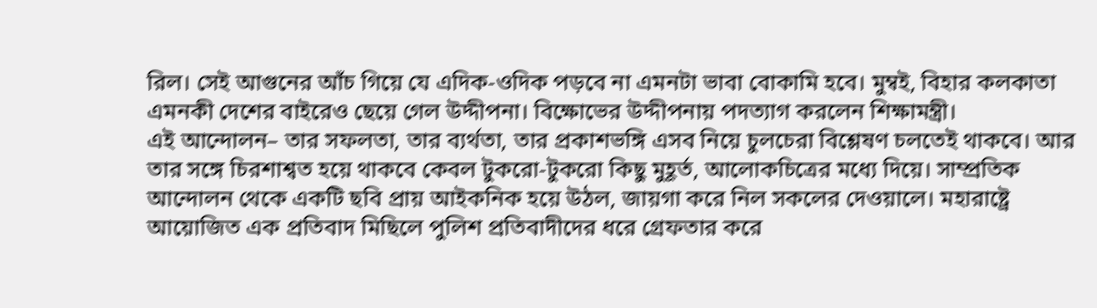রিল। সেই আগুনের আঁচ গিয়ে যে এদিক-ওদিক পড়বে না এমনটা ভাবা বোকামি হবে। মুম্বই, বিহার কলকাতা এমনকী দেশের বাইরেও ছেয়ে গেল উদ্দীপনা। বিক্ষোভের উদ্দীপনায় পদত্যাগ করলেন শিক্ষামন্ত্রী।
এই আন্দোলন– তার সফলতা, তার ব্যর্থতা, তার প্রকাশভঙ্গি এসব নিয়ে চুলচেরা বিশ্লেষণ চলতেই থাকবে। আর তার সঙ্গে চিরশাশ্বত হয়ে থাকবে কেবল টুকরো-টুকরো কিছু মুহূর্ত, আলোকচিত্রের মধ্যে দিয়ে। সাম্প্রতিক আন্দোলন থেকে একটি ছবি প্রায় আইকনিক হয়ে উঠল, জায়গা করে নিল সকলের দেওয়ালে। মহারাষ্ট্রে আয়োজিত এক প্রতিবাদ মিছিলে পুলিশ প্রতিবাদীদের ধরে গ্রেফতার করে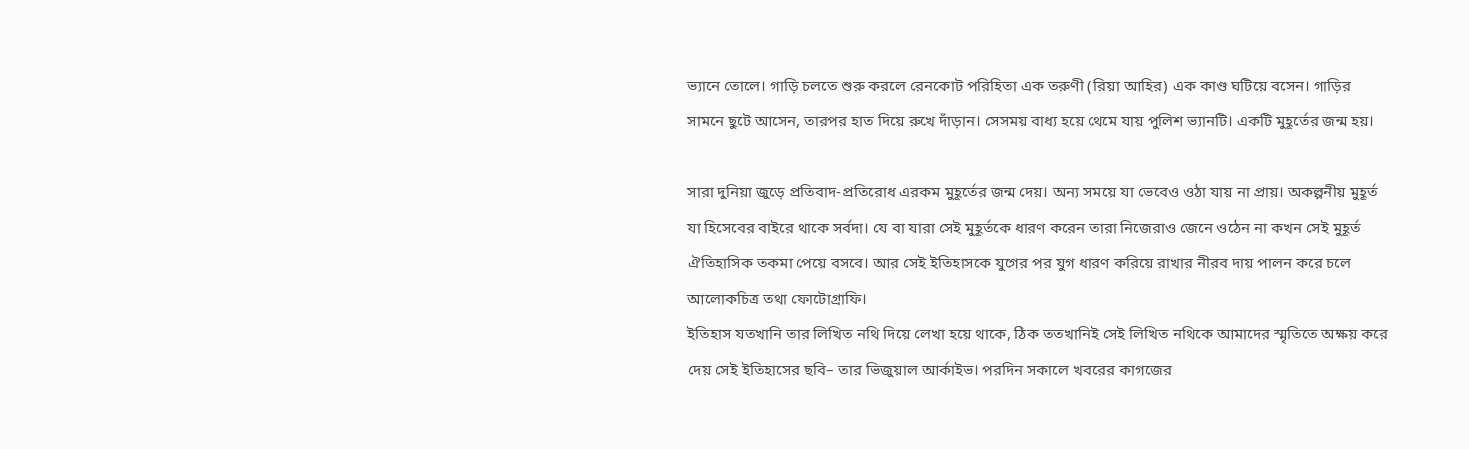ভ্যানে তোলে। গাড়ি চলতে শুরু করলে রেনকোট পরিহিতা এক তরুণী (রিয়া আহির) এক কাণ্ড ঘটিয়ে বসেন। গাড়ির সামনে ছুটে আসেন, তারপর হাত দিয়ে রুখে দাঁড়ান। সেসময় বাধ্য হয়ে থেমে যায় পুলিশ ভ্যানটি। একটি মুহূর্তের জন্ম হয়।

সারা দুনিয়া জুড়ে প্রতিবাদ-প্রতিরোধ এরকম মুহূর্তের জন্ম দেয়। অন্য সময়ে যা ভেবেও ওঠা যায় না প্রায়। অকল্পনীয় মুহূর্ত যা হিসেবের বাইরে থাকে সর্বদা। যে বা যারা সেই মুহূর্তকে ধারণ করেন তারা নিজেরাও জেনে ওঠেন না কখন সেই মুহূর্ত ঐতিহাসিক তকমা পেয়ে বসবে। আর সেই ইতিহাসকে যুগের পর যুগ ধারণ করিয়ে রাখার নীরব দায় পালন করে চলে আলোকচিত্র তথা ফোটোগ্রাফি।
ইতিহাস যতখানি তার লিখিত নথি দিয়ে লেখা হয়ে থাকে, ঠিক ততখানিই সেই লিখিত নথিকে আমাদের স্মৃতিতে অক্ষয় করে দেয় সেই ইতিহাসের ছবি– তার ভিজুয়াল আর্কাইভ। পরদিন সকালে খবরের কাগজের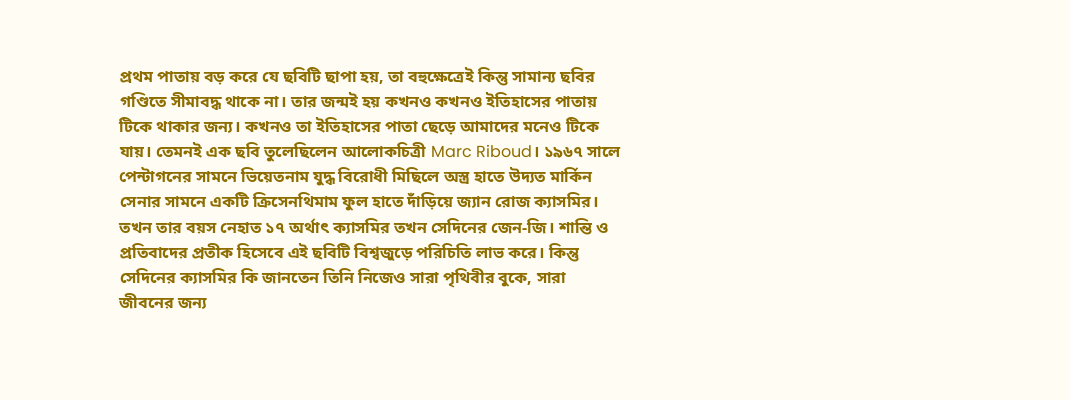প্রথম পাতায় বড় করে যে ছবিটি ছাপা হয়, তা বহুক্ষেত্রেই কিন্তু সামান্য ছবির গণ্ডিতে সীমাবদ্ধ থাকে না। তার জন্মই হয় কখনও কখনও ইতিহাসের পাতায় টিকে থাকার জন্য। কখনও তা ইতিহাসের পাতা ছেড়ে আমাদের মনেও টিকে যায়। তেমনই এক ছবি তুলেছিলেন আলোকচিত্রী Marc Riboud। ১৯৬৭ সালে পেন্টাগনের সামনে ভিয়েতনাম যুদ্ধ বিরোধী মিছিলে অস্ত্র হাতে উদ্যত মার্কিন সেনার সামনে একটি ক্রিসেনথিমাম ফুল হাতে দাঁড়িয়ে জ্যান রোজ ক্যাসমির। তখন তার বয়স নেহাত ১৭ অর্থাৎ ক্যাসমির তখন সেদিনের জেন-জি। শান্তি ও প্রতিবাদের প্রতীক হিসেবে এই ছবিটি বিশ্বজুড়ে পরিচিতি লাভ করে। কিন্তু সেদিনের ক্যাসমির কি জানতেন তিনি নিজেও সারা পৃথিবীর বুকে, সারা জীবনের জন্য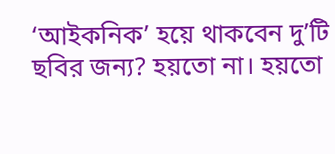‘আইকনিক’ হয়ে থাকবেন দু’টি ছবির জন্য? হয়তো না। হয়তো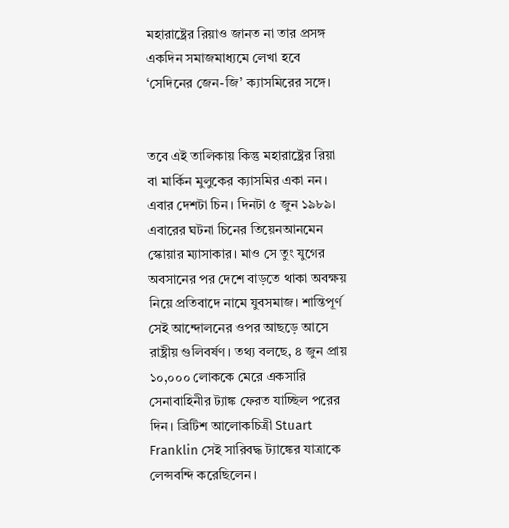মহারাষ্ট্রের রিয়াও জানত না তার প্রসঙ্গ একদিন সমাজমাধ্যমে লেখা হবে ‘সেদিনের জেন-জি’ ক্যাসমিরের সঙ্গে।


তবে এই তালিকায় কিন্তু মহারাষ্ট্রের রিয়া বা মার্কিন মুলুকের ক্যাসমির একা নন। এবার দেশটা চিন। দিনটা ৫ জুন ১৯৮৯। এবারের ঘটনা চিনের তিয়েনআনমেন স্কোয়ার ম্যাসাকার। মাও সে তুং যুগের অবসানের পর দেশে বাড়তে থাকা অবক্ষয় নিয়ে প্রতিবাদে নামে যুবসমাজ। শান্তিপূর্ণ সেই আন্দোলনের ওপর আছড়ে আসে রাষ্ট্রীয় গুলিবর্ষণ। তথ্য বলছে, ৪ জুন প্রায় ১০,০০০ লোককে মেরে একসারি সেনাবাহিনীর ট্যাঙ্ক ফেরত যাচ্ছিল পরের দিন। ব্রিটিশ আলোকচিত্রী Stuart Franklin সেই সারিবদ্ধ ট্যাঙ্কের যাত্রাকে লেন্সবন্দি করেছিলেন।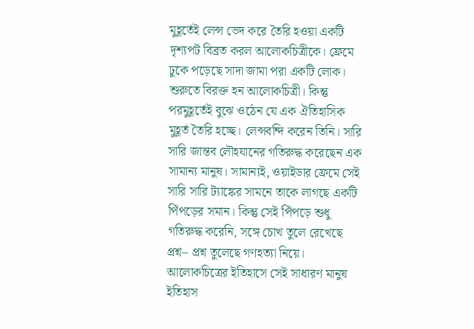মুহূর্তেই লেন্স ভেদ করে তৈরি হওয়া একটি দৃশ্যপট বিব্রত করল আলোকচিত্রীকে। ফ্রেমে ঢুকে পড়েছে সাদা জামা পরা একটি লোক। শুরুতে বিরক্ত হন আলোকচিত্রী। কিন্তু পরমুহূর্তেই বুঝে ওঠেন যে এক ঐতিহাসিক মুহূর্ত তৈরি হচ্ছে। লেন্সবন্দি করেন তিনি। সারি সারি জান্তব লৌহযানের গতিরুদ্ধ করেছেন এক সামান্য মানুষ। সামান্যই, ওয়াইডার ফ্রেমে সেই সারি সারি ট্যাঙ্কের সামনে তাকে লাগছে একটি পিঁপড়ের সমান। কিন্তু সেই পিঁপড়ে শুধু গতিরুদ্ধ করেনি, সঙ্গে চোখ তুলে রেখেছে প্রশ্ন– প্রশ্ন তুলেছে গণহত্যা নিয়ে। আলোকচিত্রের ইতিহাসে সেই সাধারণ মানুষ ইতিহাস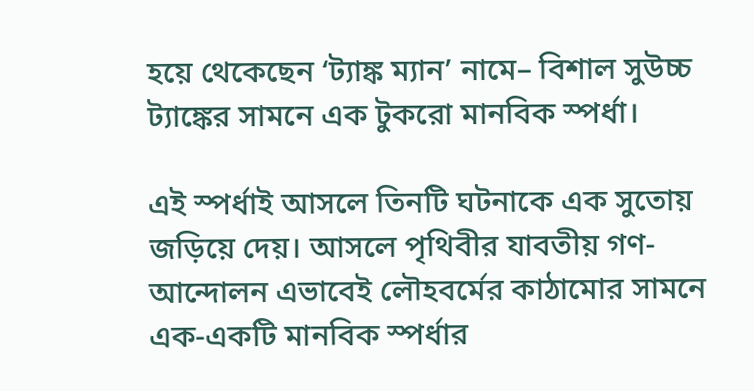হয়ে থেকেছেন ‘ট্যাঙ্ক ম্যান’ নামে– বিশাল সুউচ্চ ট্যাঙ্কের সামনে এক টুকরো মানবিক স্পর্ধা।

এই স্পর্ধাই আসলে তিনটি ঘটনাকে এক সুতোয় জড়িয়ে দেয়। আসলে পৃথিবীর যাবতীয় গণ-আন্দোলন এভাবেই লৌহবর্মের কাঠামোর সামনে এক-একটি মানবিক স্পর্ধার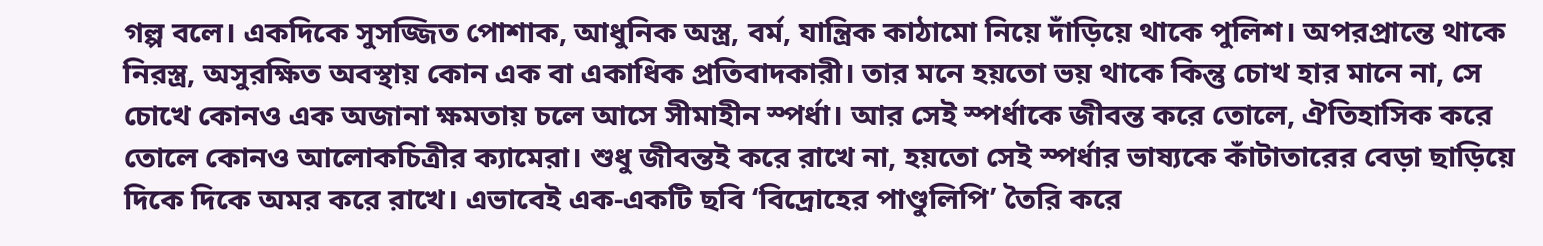গল্প বলে। একদিকে সুসজ্জিত পোশাক, আধুনিক অস্ত্র, বর্ম, যান্ত্রিক কাঠামো নিয়ে দাঁড়িয়ে থাকে পুলিশ। অপরপ্রান্তে থাকে নিরস্ত্র, অসুরক্ষিত অবস্থায় কোন এক বা একাধিক প্রতিবাদকারী। তার মনে হয়তো ভয় থাকে কিন্তু চোখ হার মানে না, সে চোখে কোনও এক অজানা ক্ষমতায় চলে আসে সীমাহীন স্পর্ধা। আর সেই স্পর্ধাকে জীবন্ত করে তোলে, ঐতিহাসিক করে তোলে কোনও আলোকচিত্রীর ক্যামেরা। শুধু জীবন্তই করে রাখে না, হয়তো সেই স্পর্ধার ভাষ্যকে কাঁটাতারের বেড়া ছাড়িয়ে দিকে দিকে অমর করে রাখে। এভাবেই এক-একটি ছবি ‘বিদ্রোহের পাণ্ডুলিপি’ তৈরি করে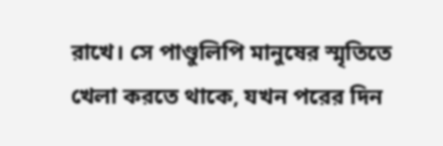রাখে। সে পাণ্ডুলিপি মানুষের স্মৃতিতে খেলা করতে থাকে, যখন পরের দিন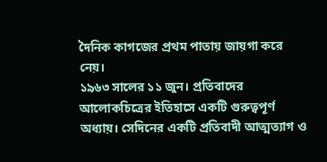দৈনিক কাগজের প্রথম পাতায় জায়গা করে নেয়।
১৯৬৩ সালের ১১ জুন। প্রতিবাদের আলোকচিত্রের ইতিহাসে একটি গুরুত্বপূর্ণ অধ্যায়। সেদিনের একটি প্রতিবাদী আত্মত্যাগ ও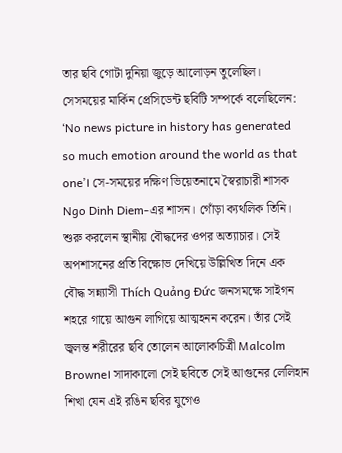তার ছবি গোটা দুনিয়া জুড়ে আলোড়ন তুলেছিল। সেসময়ের মার্কিন প্রেসিডেন্ট ছবিটি সম্পর্কে বলেছিলেন: ‘No news picture in history has generated so much emotion around the world as that one’। সে-সময়ের দক্ষিণ ভিয়েতনামে স্বৈরাচারী শাসক Ngo Dinh Diem-এর শাসন। গোঁড়া ক্যথলিক তিনি। শুরু করলেন স্থানীয় বৌদ্ধদের ওপর অত্যাচার। সেই অপশাসনের প্রতি বিক্ষোভ দেখিয়ে উল্লিখিত দিনে এক বৌদ্ধ সন্ন্যাসী Thích Quảng Đức জনসমক্ষে সাইগন শহরে গায়ে আগুন লাগিয়ে আত্মহনন করেন। তাঁর সেই জ্বলন্ত শরীরের ছবি তোলেন আলোকচিত্রী Malcolm Browne। সাদাকালো সেই ছবিতে সেই আগুনের লেলিহান শিখা যেন এই রঙিন ছবির যুগেও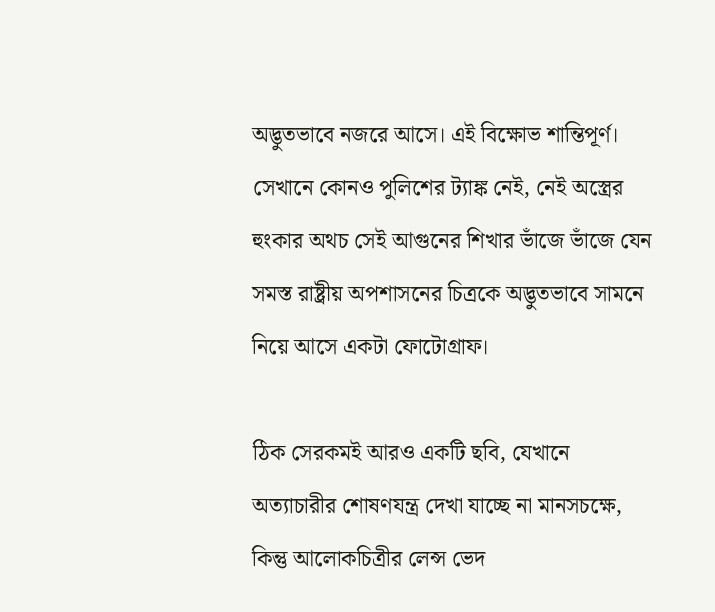অদ্ভুতভাবে নজরে আসে। এই বিক্ষোভ শান্তিপূর্ণ। সেখানে কোনও পুলিশের ট্যাঙ্ক নেই, নেই অস্ত্রের হুংকার অথচ সেই আগুনের শিখার ভাঁজে ভাঁজে যেন সমস্ত রাষ্ট্রীয় অপশাসনের চিত্রকে অদ্ভুতভাবে সামনে নিয়ে আসে একটা ফোটোগ্রাফ।

ঠিক সেরকমই আরও একটি ছবি, যেখানে অত্যাচারীর শোষণযন্ত্র দেখা যাচ্ছে না মানসচক্ষে, কিন্তু আলোকচিত্রীর লেন্স ভেদ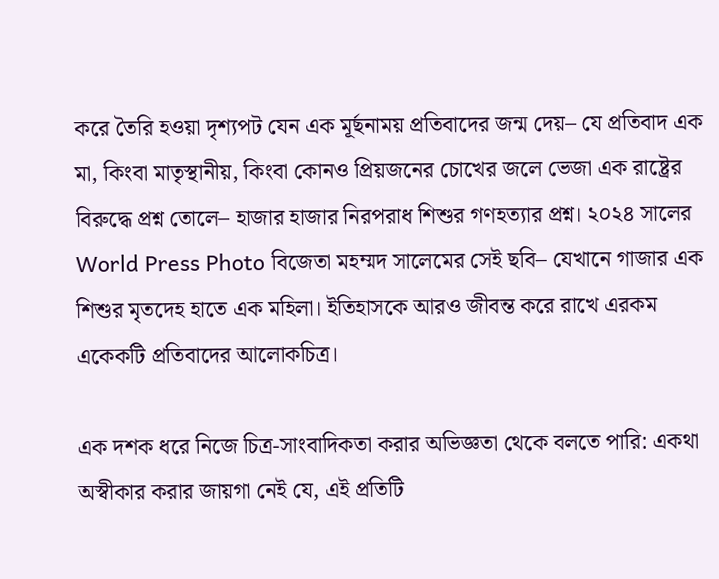করে তৈরি হওয়া দৃশ্যপট যেন এক মূর্ছনাময় প্রতিবাদের জন্ম দেয়– যে প্রতিবাদ এক মা, কিংবা মাতৃস্থানীয়, কিংবা কোনও প্রিয়জনের চোখের জলে ভেজা এক রাষ্ট্রের বিরুদ্ধে প্রশ্ন তোলে– হাজার হাজার নিরপরাধ শিশুর গণহত্যার প্রশ্ন। ২০২৪ সালের World Press Photo বিজেতা মহম্মদ সালেমের সেই ছবি– যেখানে গাজার এক শিশুর মৃতদেহ হাতে এক মহিলা। ইতিহাসকে আরও জীবন্ত করে রাখে এরকম একেকটি প্রতিবাদের আলোকচিত্র।

এক দশক ধরে নিজে চিত্র-সাংবাদিকতা করার অভিজ্ঞতা থেকে বলতে পারি: একথা অস্বীকার করার জায়গা নেই যে, এই প্রতিটি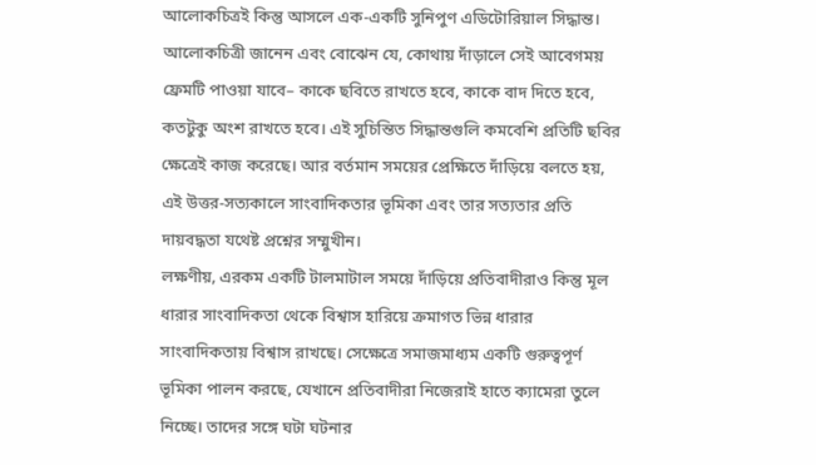আলোকচিত্রই কিন্তু আসলে এক-একটি সুনিপুণ এডিটোরিয়াল সিদ্ধান্ত। আলোকচিত্রী জানেন এবং বোঝেন যে, কোথায় দাঁড়ালে সেই আবেগময় ফ্রেমটি পাওয়া যাবে– কাকে ছবিতে রাখতে হবে, কাকে বাদ দিতে হবে, কতটুকু অংশ রাখতে হবে। এই সুচিন্তিত সিদ্ধান্তগুলি কমবেশি প্রতিটি ছবির ক্ষেত্রেই কাজ করেছে। আর বর্তমান সময়ের প্রেক্ষিতে দাঁড়িয়ে বলতে হয়, এই উত্তর-সত্যকালে সাংবাদিকতার ভূমিকা এবং তার সত্যতার প্রতি দায়বদ্ধতা যথেষ্ট প্রশ্নের সম্মুখীন।
লক্ষণীয়, এরকম একটি টালমাটাল সময়ে দাঁড়িয়ে প্রতিবাদীরাও কিন্তু মূল ধারার সাংবাদিকতা থেকে বিশ্বাস হারিয়ে ক্রমাগত ভিন্ন ধারার সাংবাদিকতায় বিশ্বাস রাখছে। সেক্ষেত্রে সমাজমাধ্যম একটি গুরুত্বপূর্ণ ভূমিকা পালন করছে, যেখানে প্রতিবাদীরা নিজেরাই হাতে ক্যামেরা তুলে নিচ্ছে। তাদের সঙ্গে ঘটা ঘটনার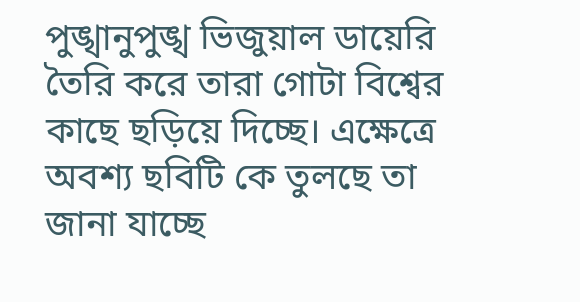পুঙ্খানুপুঙ্খ ভিজুয়াল ডায়েরি তৈরি করে তারা গোটা বিশ্বের কাছে ছড়িয়ে দিচ্ছে। এক্ষেত্রে অবশ্য ছবিটি কে তুলছে তা জানা যাচ্ছে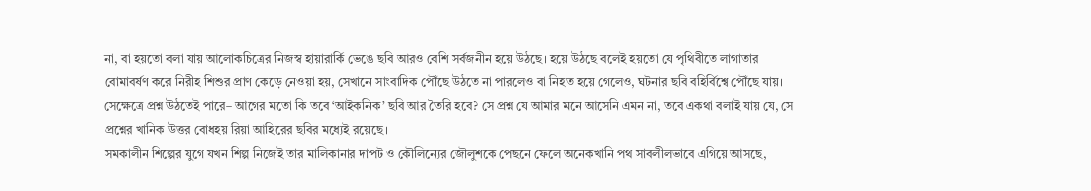না, বা হয়তো বলা যায় আলোকচিত্রের নিজস্ব হায়ারার্কি ভেঙে ছবি আরও বেশি সর্বজনীন হয়ে উঠছে। হয়ে উঠছে বলেই হয়তো যে পৃথিবীতে লাগাতার বোমাবর্ষণ করে নিরীহ শিশুর প্রাণ কেড়ে নেওয়া হয়, সেখানে সাংবাদিক পৌঁছে উঠতে না পারলেও বা নিহত হয়ে গেলেও, ঘটনার ছবি বহির্বিশ্বে পৌঁছে যায়। সেক্ষেত্রে প্রশ্ন উঠতেই পারে– আগের মতো কি তবে ‘আইকনিক’ ছবি আর তৈরি হবে? সে প্রশ্ন যে আমার মনে আসেনি এমন না, তবে একথা বলাই যায় যে, সে প্রশ্নের খানিক উত্তর বোধহয় রিয়া আহিরের ছবির মধ্যেই রয়েছে।
সমকালীন শিল্পের যুগে যখন শিল্প নিজেই তার মালিকানার দাপট ও কৌলিন্যের জৌলুশকে পেছনে ফেলে অনেকখানি পথ সাবলীলভাবে এগিয়ে আসছে,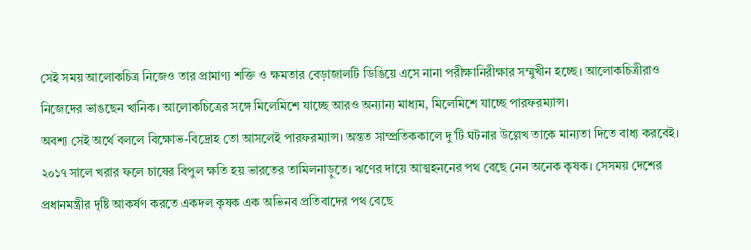সেই সময় আলোকচিত্র নিজেও তার প্রামাণ্য শক্তি ও ক্ষমতার বেড়াজালটি ডিঙিয়ে এসে নানা পরীক্ষানিরীক্ষার সম্মুখীন হচ্ছে। আলোকচিত্রীরাও নিজেদের ভাঙছেন খানিক। আলোকচিত্রের সঙ্গে মিলেমিশে যাচ্ছে আরও অন্যান্য মাধ্যম, মিলেমিশে যাচ্ছে পারফরম্যান্স।
অবশ্য সেই অর্থে বললে বিক্ষোভ-বিদ্রোহ তো আসলেই পারফরম্যান্স। অন্তত সাম্প্রতিককালে দু’টি ঘটনার উল্লেখ তাকে মান্যতা দিতে বাধ্য করবেই। ২০১৭ সালে খরার ফলে চাষের বিপুল ক্ষতি হয় ভারতের তামিলনাড়ুতে। ঋণের দায়ে আত্মহননের পথ বেছে নেন অনেক কৃষক। সেসময় দেশের প্রধানমন্ত্রীর দৃষ্টি আকর্ষণ করতে একদল কৃষক এক অভিনব প্রতিবাদের পথ বেছে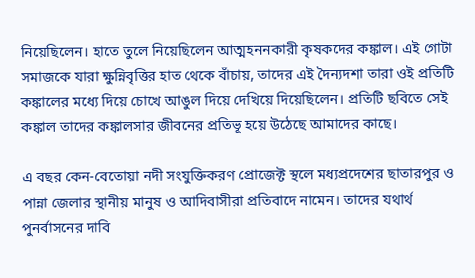নিয়েছিলেন। হাতে তুলে নিয়েছিলেন আত্মহননকারী কৃষকদের কঙ্কাল। এই গোটা সমাজকে যারা ক্ষুন্নিবৃত্তির হাত থেকে বাঁচায়, তাদের এই দৈন্যদশা তারা ওই প্রতিটি কঙ্কালের মধ্যে দিয়ে চোখে আঙুল দিয়ে দেখিয়ে দিয়েছিলেন। প্রতিটি ছবিতে সেই কঙ্কাল তাদের কঙ্কালসার জীবনের প্রতিভূ হয়ে উঠেছে আমাদের কাছে।

এ বছর কেন-বেতোয়া নদী সংযুক্তিকরণ প্রোজেক্ট স্থলে মধ্যপ্রদেশের ছাতারপুর ও পান্না জেলার স্থানীয় মানুষ ও আদিবাসীরা প্রতিবাদে নামেন। তাদের যথার্থ পুনর্বাসনের দাবি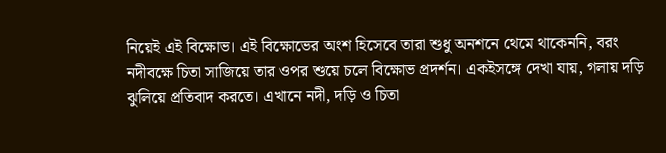নিয়েই এই বিক্ষোভ। এই বিক্ষোভের অংশ হিসেবে তারা শুধু অনশনে থেমে থাকেননি, বরং নদীবক্ষে চিতা সাজিয়ে তার ওপর শুয়ে চলে বিক্ষোভ প্রদর্শন। একইসঙ্গে দেখা যায়, গলায় দড়ি ঝুলিয়ে প্রতিবাদ করতে। এখানে নদী, দড়ি ও চিতা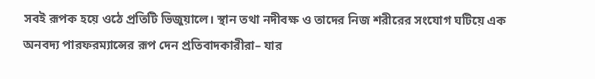সবই রূপক হয়ে ওঠে প্রতিটি ভিজুয়ালে। স্থান তথা নদীবক্ষ ও তাদের নিজ শরীরের সংযোগ ঘটিয়ে এক অনবদ্য পারফরম্যান্সের রূপ দেন প্রতিবাদকারীরা– যার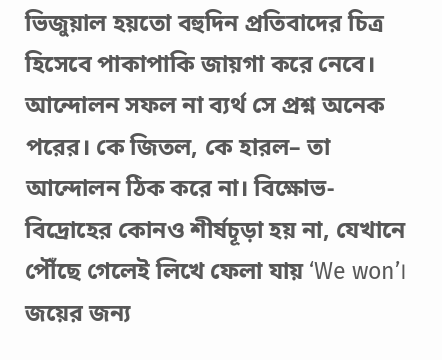ভিজুয়াল হয়তো বহুদিন প্রতিবাদের চিত্র হিসেবে পাকাপাকি জায়গা করে নেবে।
আন্দোলন সফল না ব্যর্থ সে প্রশ্ন অনেক পরের। কে জিতল, কে হারল– তা আন্দোলন ঠিক করে না। বিক্ষোভ-বিদ্রোহের কোনও শীর্ষচূড়া হয় না, যেখানে পৌঁছে গেলেই লিখে ফেলা যায় ‘We won’। জয়ের জন্য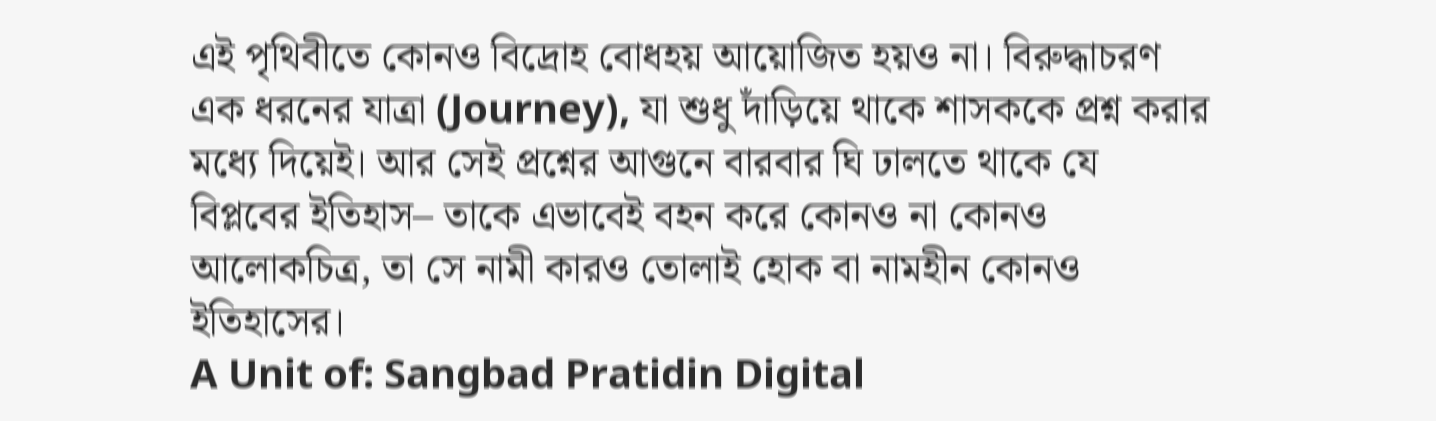এই পৃথিবীতে কোনও বিদ্রোহ বোধহয় আয়োজিত হয়ও না। বিরুদ্ধাচরণ এক ধরনের যাত্রা (Journey), যা শুধু দাঁড়িয়ে থাকে শাসককে প্রশ্ন করার মধ্যে দিয়েই। আর সেই প্রশ্নের আগুনে বারবার ঘি ঢালতে থাকে যে বিপ্লবের ইতিহাস– তাকে এভাবেই বহন করে কোনও না কোনও আলোকচিত্র, তা সে নামী কারও তোলাই হোক বা নামহীন কোনও ইতিহাসের।
A Unit of: Sangbad Pratidin Digital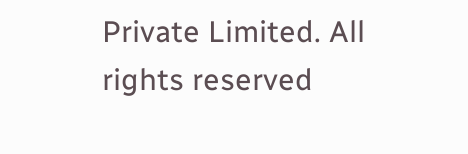Private Limited. All rights reserved